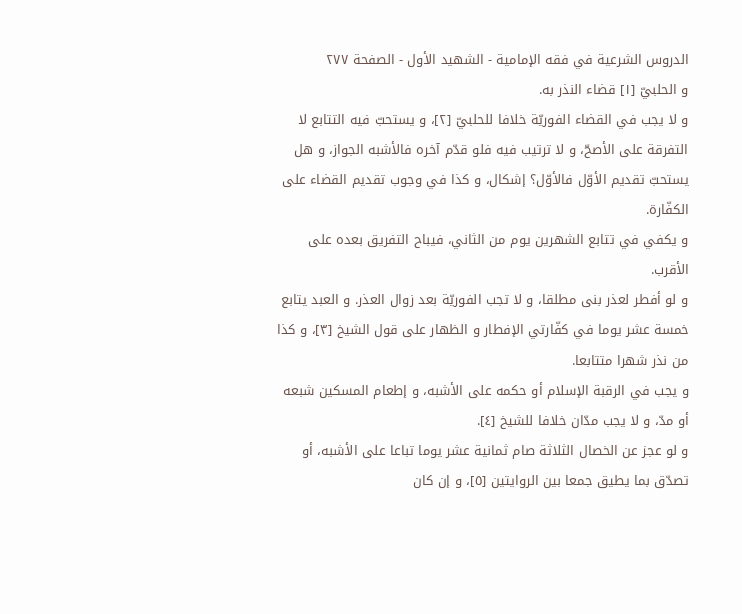الدروس الشرعية في فقه الإمامية - الشهيد الأول - الصفحة ٢٧٧
و الحلبيّ [١] قضاء النذر به.
و لا يجب في القضاء الفوريّة خلافا للحلبيّ [٢]، و يستحبّ فيه التتابع لا التفرقة على الأصحّ، و لا ترتيب فيه فلو قدّم آخره فالأشبه الجواز، و هل يستحبّ تقديم الأوّل فالأوّل؟ إشكال، و كذا في وجوب تقديم القضاء على الكفّارة.
و يكفي في تتابع الشهرين يوم من الثاني، فيباح التفريق بعده على الأقرب.
و لو أفطر لعذر بنى مطلقا، و لا تجب الفوريّة بعد زوال العذر. و العبد يتابع خمسة عشر يوما في كفّارتي الإفطار و الظهار على قول الشيخ [٣]، و كذا من نذر شهرا متتابعا.
و يجب في الرقبة الإسلام أو حكمه على الأشبه، و إطعام المسكين شبعه أو مدّ، و لا يجب مدّان خلافا للشيخ [٤].
و لو عجز عن الخصال الثلاثة صام ثمانية عشر يوما تباعا على الأشبه، أو تصدّق بما يطيق جمعا بين الروايتين [٥]، و إن كان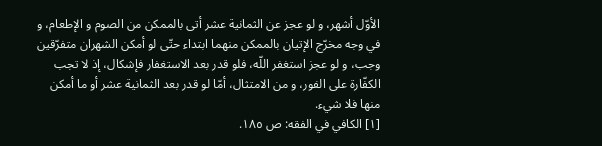الأوّل أشهر، و لو عجز عن الثمانية عشر أتى بالممكن من الصوم و الإطعام، و في وجه مخرّج الإتيان بالممكن منهما ابتداء حتّى لو أمكن الشهران متفرّقين وجب، و لو عجز استغفر اللّه، فلو قدر بعد الاستغفار فإشكال، إذ لا تجب الكفّارة على الفور، و من الامتثال، أمّا لو قدر بعد الثمانية عشر أو ما أمكن منها فلا شيء.
[١] الكافي في الفقه: ص ١٨٥.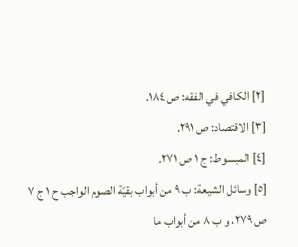[٢] الكافي في الفقه: ص ١٨٤.
[٣] الاقتصاد: ص ٢٩١.
[٤] المبسوط: ج ١ ص ٢٧١.
[٥] وسائل الشيعة: ب ٩ من أبواب بقيّة الصوم الواجب ح ١ ج ٧ ص ٢٧٩، و ب ٨ من أبواب ما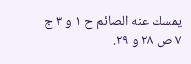يمسك عنه الصائم ح ١ و ٣ ج ٧ ص ٢٨ و ٢٩.